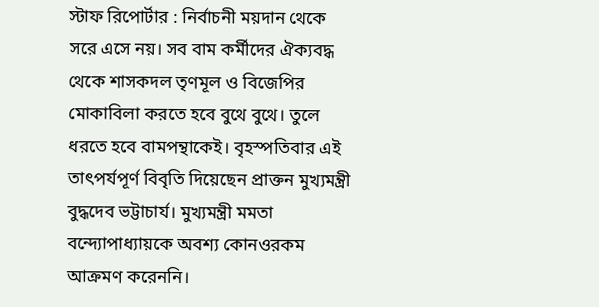স্টাফ রিপোর্টার : নির্বাচনী ময়দান থেকে সরে এসে নয়। সব বাম কর্মীদের ঐক্যবদ্ধ থেকে শাসকদল তৃণমূল ও বিজেপির মোকাবিলা করতে হবে বুথে বুথে। তুলে ধরতে হবে বামপন্থাকেই। বৃহস্পতিবার এই তাৎপর্যপূর্ণ বিবৃতি দিয়েছেন প্রাক্তন মুখ্যমন্ত্রী বুদ্ধদেব ভট্টাচার্য। মুখ্যমন্ত্রী মমতা বন্দ্যোপাধ্যায়কে অবশ্য কোনওরকম আক্রমণ করেননি।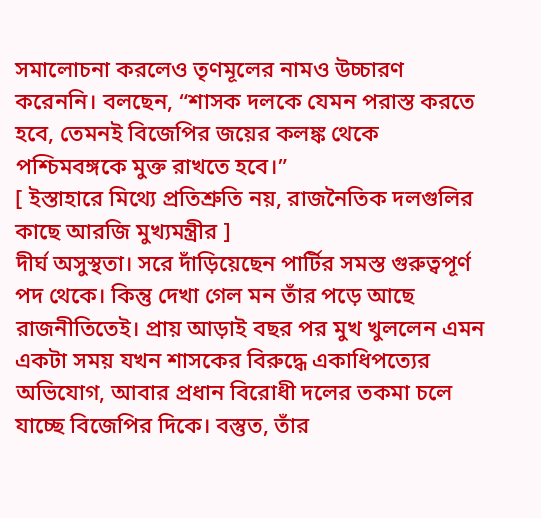সমালোচনা করলেও তৃণমূলের নামও উচ্চারণ করেননি। বলছেন, “শাসক দলকে যেমন পরাস্ত করতে হবে, তেমনই বিজেপির জয়ের কলঙ্ক থেকে পশ্চিমবঙ্গকে মুক্ত রাখতে হবে।”
[ ইস্তাহারে মিথ্যে প্রতিশ্রুতি নয়, রাজনৈতিক দলগুলির কাছে আরজি মুখ্যমন্ত্রীর ]
দীর্ঘ অসুস্থতা। সরে দাঁড়িয়েছেন পার্টির সমস্ত গুরুত্বপূর্ণ পদ থেকে। কিন্তু দেখা গেল মন তাঁর পড়ে আছে রাজনীতিতেই। প্রায় আড়াই বছর পর মুখ খুললেন এমন একটা সময় যখন শাসকের বিরুদ্ধে একাধিপত্যের অভিযোগ, আবার প্রধান বিরোধী দলের তকমা চলে যাচ্ছে বিজেপির দিকে। বস্তুত, তাঁর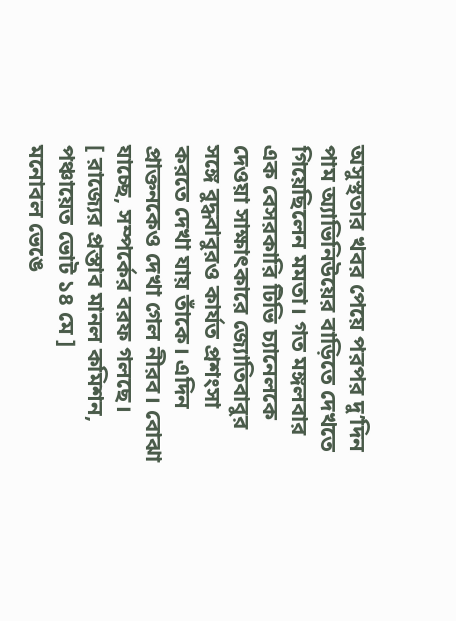অসুস্থতার খবর পেয়ে পরপর দু’দিন পাম অ্যাভিনিউয়ের বাড়িতে দেখতে গিয়েছিলেন মমতা। গত মঙ্গলবার এক বেসরকারি টিভি চ্যানেলকে দেওয়া সাক্ষাৎকারে জ্যোতিবাবুর সঙ্গে বুদ্ধবাবুরও কার্যত প্রশংসা করতে দেখা যায় তাঁকে। এদিন প্রাক্তনকেও দেখা গেল নীরব। বোঝা যাচ্ছে, সম্পর্কের বরফ গলছে।
[ রাজ্যের প্রস্তাব মানল কমিশন, পঞ্চায়েত ভোট ১৪ মে ]
মনোবল ভেঙে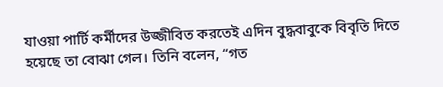যাওয়া পার্টি কর্মীদের উজ্জীবিত করতেই এদিন বুদ্ধবাবুকে বিবৃতি দিতে হয়েছে তা বোঝা গেল। তিনি বলেন, “গত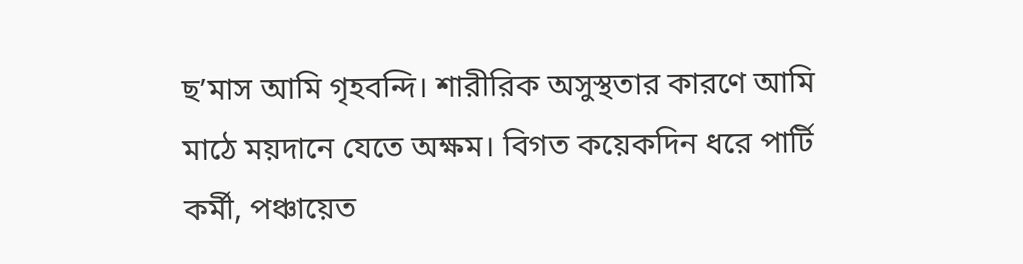ছ’মাস আমি গৃহবন্দি। শারীরিক অসুস্থতার কারণে আমি মাঠে ময়দানে যেতে অক্ষম। বিগত কয়েকদিন ধরে পার্টি কর্মী, পঞ্চায়েত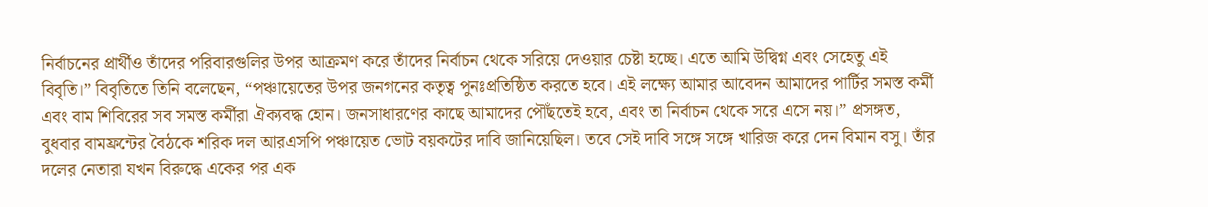নির্বাচনের প্রার্থীও তাঁদের পরিবারগুলির উপর আক্রমণ করে তাঁদের নির্বাচন থেকে সরিয়ে দেওয়ার চেষ্টা হচ্ছে। এতে আমি উদ্বিগ্ন এবং সেহেতু এই বিবৃতি।” বিবৃতিতে তিনি বলেছেন, “পঞ্চায়েতের উপর জনগনের কতৃত্ব পুনঃপ্রতিষ্ঠিত করতে হবে। এই লক্ষ্যে আমার আবেদন আমাদের পার্টির সমস্ত কর্মী এবং বাম শিবিরের সব সমস্ত কর্মীরা ঐক্যবদ্ধ হোন। জনসাধারণের কাছে আমাদের পৌঁছতেই হবে, এবং তা নির্বাচন থেকে সরে এসে নয়।” প্রসঙ্গত, বুধবার বামফ্রন্টের বৈঠকে শরিক দল আরএসপি পঞ্চায়েত ভোট বয়কটের দাবি জানিয়েছিল। তবে সেই দাবি সঙ্গে সঙ্গে খারিজ করে দেন বিমান বসু। তাঁর দলের নেতারা যখন বিরুদ্ধে একের পর এক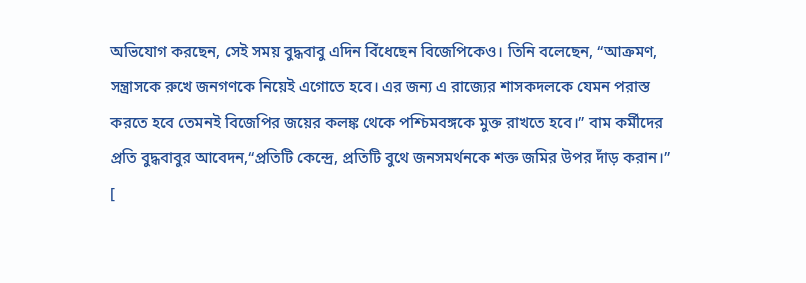অভিযোগ করছেন, সেই সময় বুদ্ধবাবু এদিন বিঁধেছেন বিজেপিকেও। তিনি বলেছেন, “আক্রমণ, সন্ত্রাসকে রুখে জনগণকে নিয়েই এগোতে হবে। এর জন্য এ রাজ্যের শাসকদলকে যেমন পরাস্ত করতে হবে তেমনই বিজেপির জয়ের কলঙ্ক থেকে পশ্চিমবঙ্গকে মুক্ত রাখতে হবে।” বাম কর্মীদের প্রতি বুদ্ধবাবুর আবেদন,“প্রতিটি কেন্দ্রে, প্রতিটি বুথে জনসমর্থনকে শক্ত জমির উপর দাঁড় করান।”
[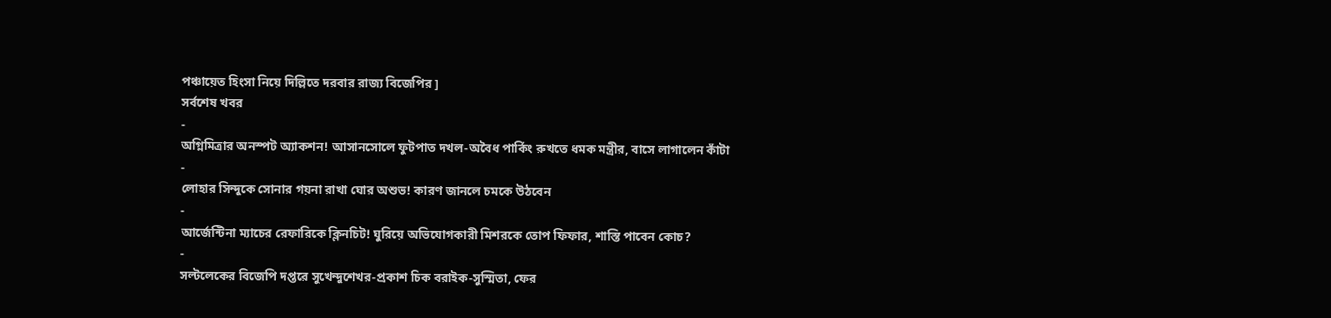পঞ্চায়েত হিংসা নিয়ে দিল্লিতে দরবার রাজ্য বিজেপির ]
সর্বশেষ খবর
-
অগ্নিমিত্রার অনস্পট অ্যাকশন! আসানসোলে ফুটপাত দখল-অবৈধ পার্কিং রুখতে ধমক মন্ত্রীর, বাসে লাগালেন কাঁটা
-
লোহার সিন্দুকে সোনার গয়না রাখা ঘোর অশুভ! কারণ জানলে চমকে উঠবেন
-
আর্জেন্টিনা ম্যাচের রেফারিকে ক্লিনচিট! ঘুরিয়ে অভিযোগকারী মিশরকে তোপ ফিফার, শাস্তি পাবেন কোচ?
-
সল্টলেকের বিজেপি দপ্তরে সুখেন্দুশেখর-প্রকাশ চিক বরাইক-সুস্মিতা, ফের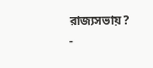রাজ্যসভায়?
-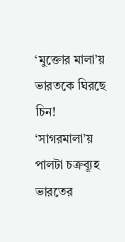‘মুক্তোর মালা’য় ভারতকে ঘিরছে চিন! ‘সাগরমালা’য় পালটা চক্রব্যূহ ভারতের